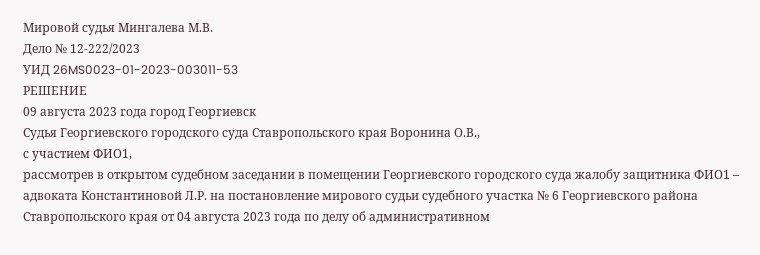Мировой судья Мингалева М.В.
Дело № 12-222/2023
УИД 26MS0023-01-2023-003011-53
РЕШЕНИЕ
09 августа 2023 года город Георгиевск
Судья Георгиевского городского суда Ставропольского края Воронина О.В.,
с участием ФИО1,
рассмотрев в открытом судебном заседании в помещении Георгиевского городского суда жалобу защитника ФИО1 – адвоката Константиновой Л.Р. на постановление мирового судьи судебного участка № 6 Георгиевского района Ставропольского края от 04 августа 2023 года по делу об административном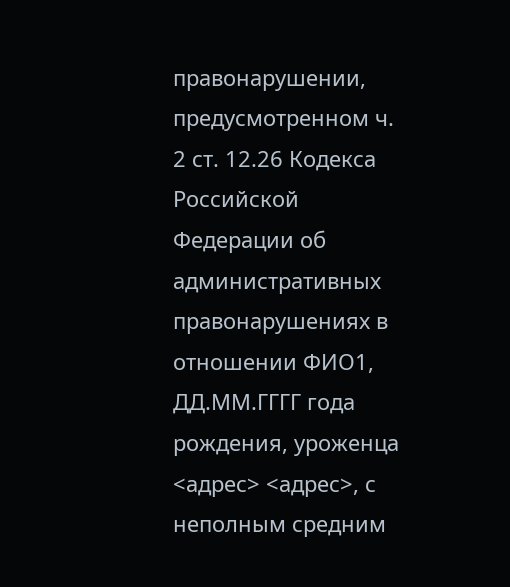правонарушении, предусмотренном ч. 2 ст. 12.26 Кодекса Российской Федерации об административных правонарушениях в отношении ФИО1, ДД.ММ.ГГГГ года рождения, уроженца <адрес> <адрес>, с неполным средним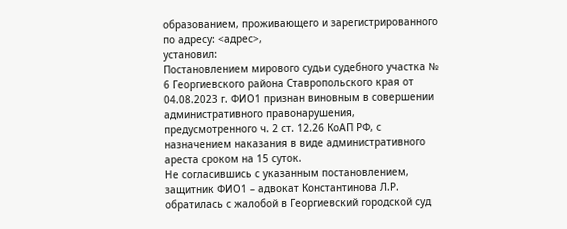образованием, проживающего и зарегистрированного по адресу: <адрес>,
установил:
Постановлением мирового судьи судебного участка № 6 Георгиевского района Ставропольского края от 04.08.2023 г. ФИО1 признан виновным в совершении административного правонарушения, предусмотренного ч. 2 ст. 12.26 КоАП РФ, с назначением наказания в виде административного ареста сроком на 15 суток.
Не согласившись с указанным постановлением, защитник ФИО1 – адвокат Константинова Л.Р. обратилась с жалобой в Георгиевский городской суд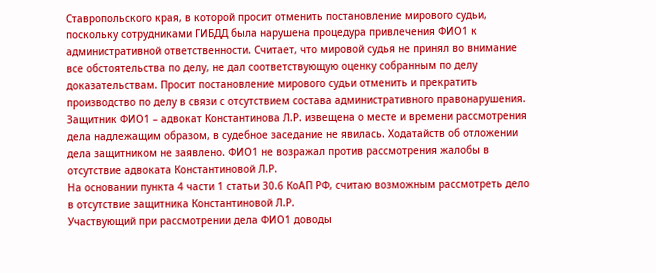Ставропольского края, в которой просит отменить постановление мирового судьи, поскольку сотрудниками ГИБДД была нарушена процедура привлечения ФИО1 к административной ответственности. Считает, что мировой судья не принял во внимание все обстоятельства по делу, не дал соответствующую оценку собранным по делу доказательствам. Просит постановление мирового судьи отменить и прекратить производство по делу в связи с отсутствием состава административного правонарушения.
Защитник ФИО1 – адвокат Константинова Л.Р. извещена о месте и времени рассмотрения дела надлежащим образом, в судебное заседание не явилась. Ходатайств об отложении дела защитником не заявлено. ФИО1 не возражал против рассмотрения жалобы в отсутствие адвоката Константиновой Л.Р.
На основании пункта 4 части 1 статьи 30.6 КоАП РФ, считаю возможным рассмотреть дело в отсутствие защитника Константиновой Л.Р.
Участвующий при рассмотрении дела ФИО1 доводы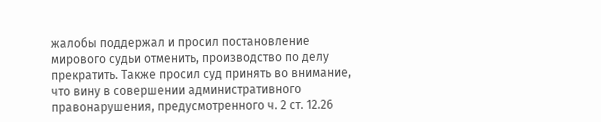жалобы поддержал и просил постановление мирового судьи отменить, производство по делу прекратить. Также просил суд принять во внимание, что вину в совершении административного правонарушения, предусмотренного ч. 2 ст. 12.26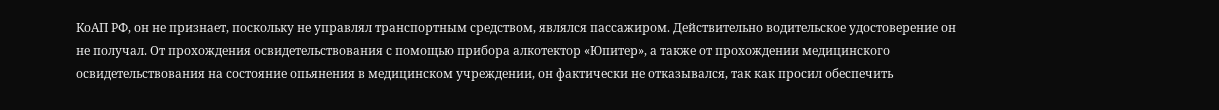КоАП РФ, он не признает, поскольку не управлял транспортным средством, являлся пассажиром. Действительно водительское удостоверение он не получал. От прохождения освидетельствования с помощью прибора алкотектор «Юпитер», а также от прохождении медицинского освидетельствования на состояние опьянения в медицинском учреждении, он фактически не отказывался, так как просил обеспечить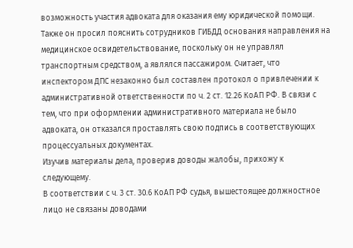возможность участия адвоката для оказания ему юридической помощи. Также он просил пояснить сотрудников ГИБДД основания направления на медицинское освидетельствование, поскольку он не управлял транспортным средством, а являлся пассажиром. Считает, что инспектором ДПС незаконно был составлен протокол о привлечении к административной ответственности по ч. 2 ст. 12.26 КоАП РФ. В связи с тем, что при оформлении административного материала не было адвоката, он отказался проставлять свою подпись в соответствующих процессуальных документах.
Изучив материалы дела, проверив доводы жалобы, прихожу к следующему.
В соответствии с ч. 3 ст. 30.6 КоАП РФ судья, вышестоящее должностное лицо не связаны доводами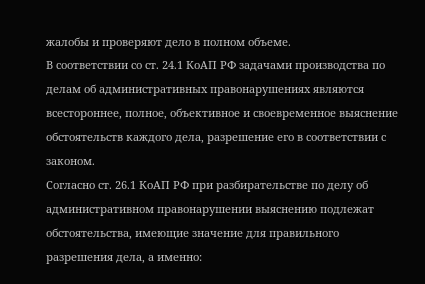жалобы и проверяют дело в полном объеме.
В соответствии со ст. 24.1 КоАП РФ задачами производства по делам об административных правонарушениях являются всестороннее, полное, объективное и своевременное выяснение обстоятельств каждого дела, разрешение его в соответствии с законом.
Согласно ст. 26.1 КоАП РФ при разбирательстве по делу об административном правонарушении выяснению подлежат обстоятельства, имеющие значение для правильного разрешения дела, а именно: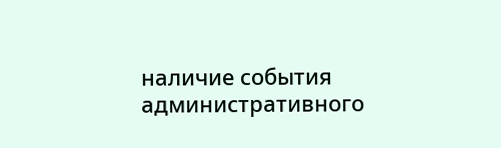наличие события административного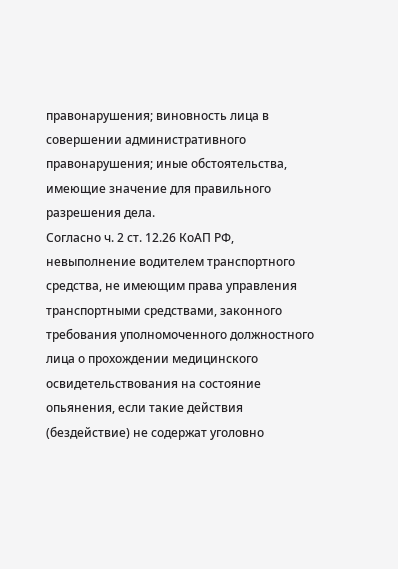правонарушения; виновность лица в совершении административного правонарушения; иные обстоятельства, имеющие значение для правильного разрешения дела.
Согласно ч. 2 ст. 12.26 КоАП РФ, невыполнение водителем транспортного средства, не имеющим права управления транспортными средствами, законного требования уполномоченного должностного лица о прохождении медицинского освидетельствования на состояние опьянения, если такие действия (бездействие) не содержат уголовно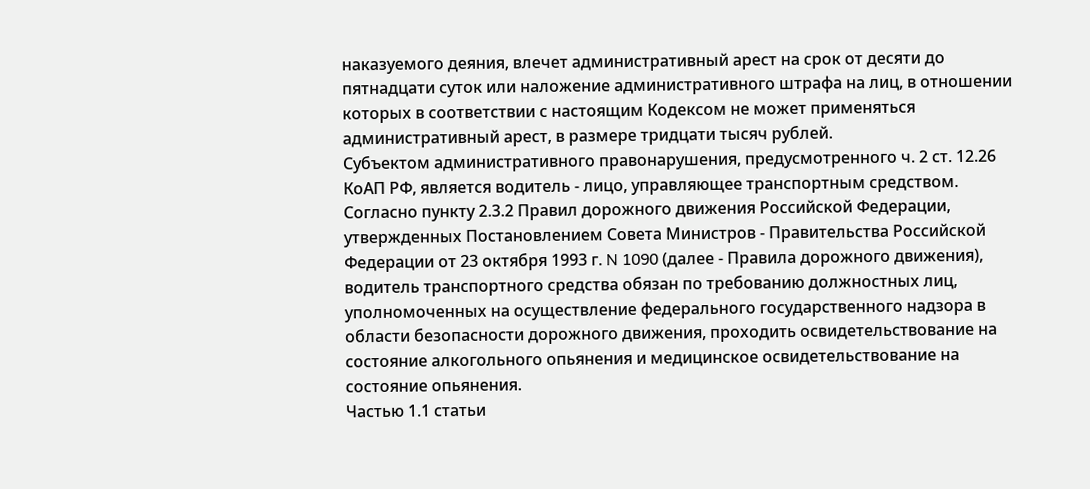наказуемого деяния, влечет административный арест на срок от десяти до пятнадцати суток или наложение административного штрафа на лиц, в отношении которых в соответствии с настоящим Кодексом не может применяться административный арест, в размере тридцати тысяч рублей.
Субъектом административного правонарушения, предусмотренного ч. 2 ст. 12.26 КоАП РФ, является водитель - лицо, управляющее транспортным средством.
Согласно пункту 2.3.2 Правил дорожного движения Российской Федерации, утвержденных Постановлением Совета Министров - Правительства Российской Федерации от 23 октября 1993 г. N 1090 (далее - Правила дорожного движения), водитель транспортного средства обязан по требованию должностных лиц, уполномоченных на осуществление федерального государственного надзора в области безопасности дорожного движения, проходить освидетельствование на состояние алкогольного опьянения и медицинское освидетельствование на состояние опьянения.
Частью 1.1 статьи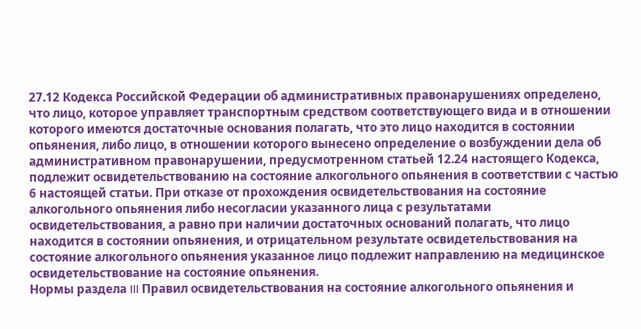27.12 Кодекса Российской Федерации об административных правонарушениях определено, что лицо, которое управляет транспортным средством соответствующего вида и в отношении которого имеются достаточные основания полагать, что это лицо находится в состоянии опьянения, либо лицо, в отношении которого вынесено определение о возбуждении дела об административном правонарушении, предусмотренном статьей 12.24 настоящего Кодекса, подлежит освидетельствованию на состояние алкогольного опьянения в соответствии с частью 6 настоящей статьи. При отказе от прохождения освидетельствования на состояние алкогольного опьянения либо несогласии указанного лица с результатами освидетельствования, а равно при наличии достаточных оснований полагать, что лицо находится в состоянии опьянения, и отрицательном результате освидетельствования на состояние алкогольного опьянения указанное лицо подлежит направлению на медицинское освидетельствование на состояние опьянения.
Нормы раздела III Правил освидетельствования на состояние алкогольного опьянения и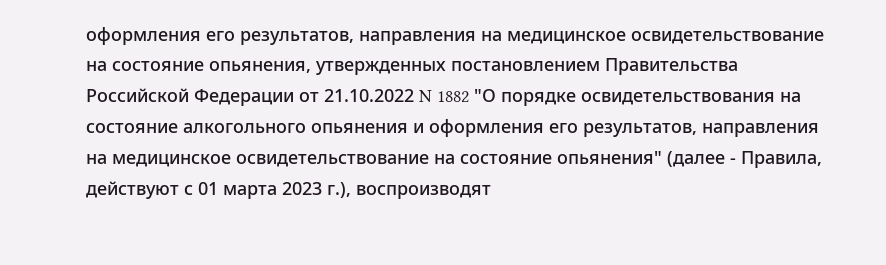оформления его результатов, направления на медицинское освидетельствование на состояние опьянения, утвержденных постановлением Правительства Российской Федерации от 21.10.2022 N 1882 "О порядке освидетельствования на состояние алкогольного опьянения и оформления его результатов, направления на медицинское освидетельствование на состояние опьянения" (далее - Правила, действуют с 01 марта 2023 г.), воспроизводят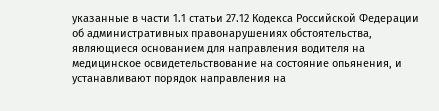указанные в части 1.1 статьи 27.12 Кодекса Российской Федерации об административных правонарушениях обстоятельства, являющиеся основанием для направления водителя на медицинское освидетельствование на состояние опьянения, и устанавливают порядок направления на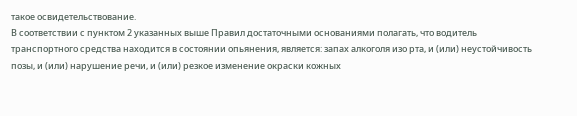такое освидетельствование.
В соответствии с пунктом 2 указанных выше Правил достаточными основаниями полагать, что водитель транспортного средства находится в состоянии опьянения, является: запах алкоголя изо рта, и (или) неустойчивость позы, и (или) нарушение речи, и (или) резкое изменение окраски кожных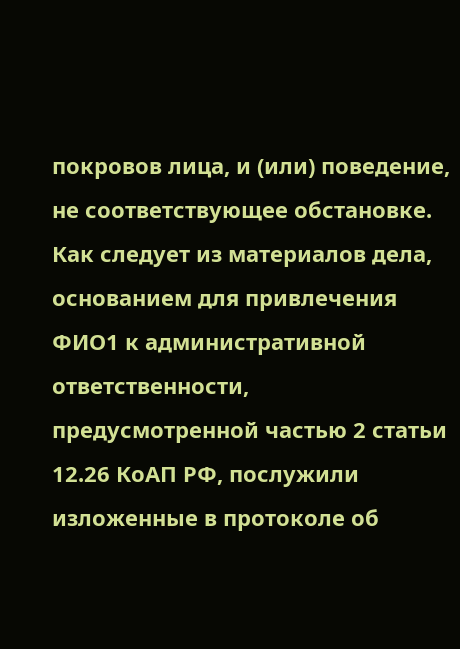покровов лица, и (или) поведение, не соответствующее обстановке.
Как следует из материалов дела, основанием для привлечения ФИО1 к административной ответственности, предусмотренной частью 2 статьи 12.26 КоАП РФ, послужили изложенные в протоколе об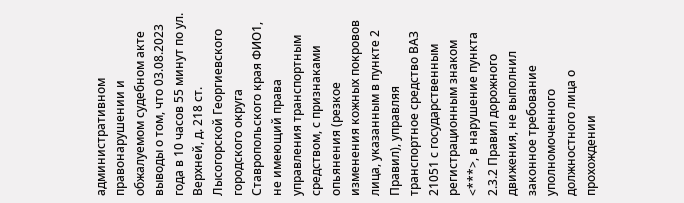административном правонарушении и обжалуемом судебном акте выводы о том, что 03.08.2023 года в 10 часов 55 минут по ул. Верхней, д. 218 ст. Лысогорской Георгиевского городского округа Ставропольского края ФИО1, не имеющий права управления транспортным средством, с признаками опьянения (резкое изменения кожных покровов лица, указанным в пункте 2 Правил), управляя транспортное средство ВАЗ 21051 с государственным регистрационным знаком <***>, в нарушение пункта 2.3.2 Правил дорожного движения, не выполнил законное требование уполномоченного должностного лица о прохождении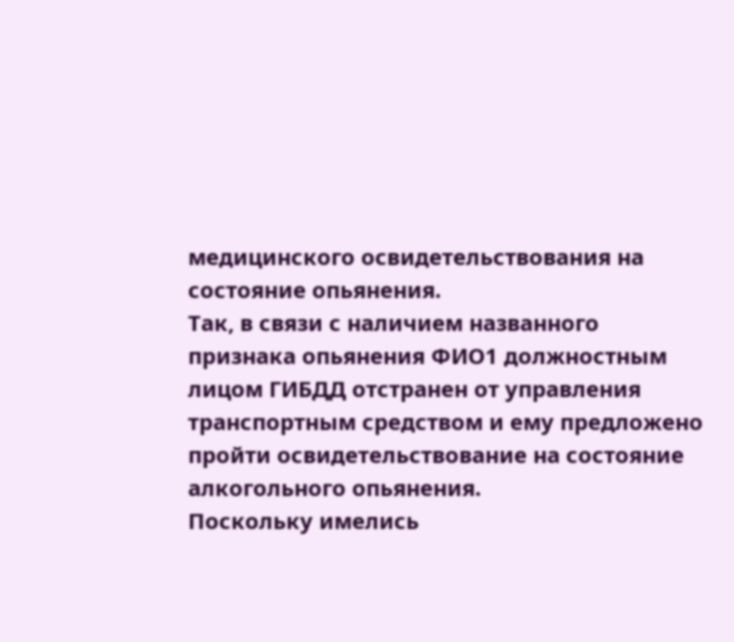медицинского освидетельствования на состояние опьянения.
Так, в связи с наличием названного признака опьянения ФИО1 должностным лицом ГИБДД отстранен от управления транспортным средством и ему предложено пройти освидетельствование на состояние алкогольного опьянения.
Поскольку имелись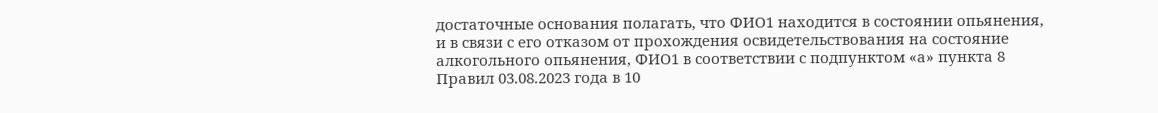достаточные основания полагать, что ФИО1 находится в состоянии опьянения, и в связи с его отказом от прохождения освидетельствования на состояние алкогольного опьянения, ФИО1 в соответствии с подпунктом «а» пункта 8 Правил 03.08.2023 года в 10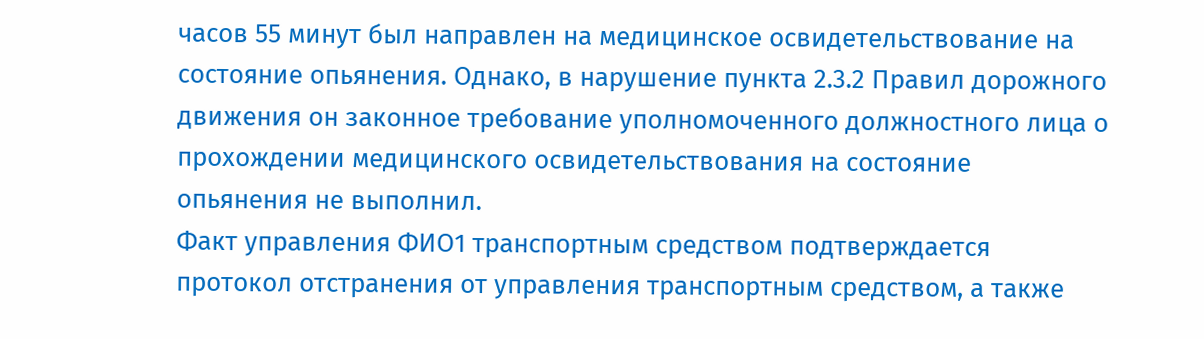часов 55 минут был направлен на медицинское освидетельствование на состояние опьянения. Однако, в нарушение пункта 2.3.2 Правил дорожного движения он законное требование уполномоченного должностного лица о прохождении медицинского освидетельствования на состояние опьянения не выполнил.
Факт управления ФИО1 транспортным средством подтверждается протокол отстранения от управления транспортным средством, а также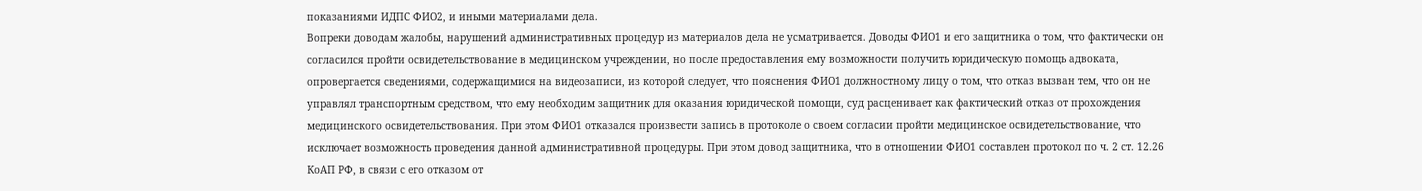показаниями ИДПС ФИО2, и иными материалами дела.
Вопреки доводам жалобы, нарушений административных процедур из материалов дела не усматривается. Доводы ФИО1 и его защитника о том, что фактически он согласился пройти освидетельствование в медицинском учреждении, но после предоставления ему возможности получить юридическую помощь адвоката, опровергается сведениями, содержащимися на видеозаписи, из которой следует, что пояснения ФИО1 должностному лицу о том, что отказ вызван тем, что он не управлял транспортным средством, что ему необходим защитник для оказания юридической помощи, суд расценивает как фактический отказ от прохождения медицинского освидетельствования. При этом ФИО1 отказался произвести запись в протоколе о своем согласии пройти медицинское освидетельствование, что исключает возможность проведения данной административной процедуры. При этом довод защитника, что в отношении ФИО1 составлен протокол по ч. 2 ст. 12.26 КоАП РФ, в связи с его отказом от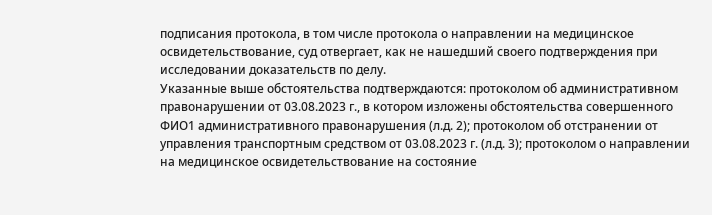подписания протокола, в том числе протокола о направлении на медицинское освидетельствование, суд отвергает, как не нашедший своего подтверждения при исследовании доказательств по делу.
Указанные выше обстоятельства подтверждаются: протоколом об административном правонарушении от 03.08.2023 г., в котором изложены обстоятельства совершенного ФИО1 административного правонарушения (л.д. 2); протоколом об отстранении от управления транспортным средством от 03.08.2023 г. (л.д. 3); протоколом о направлении на медицинское освидетельствование на состояние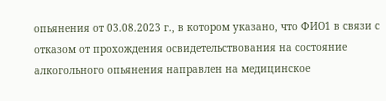опьянения от 03.08.2023 г., в котором указано, что ФИО1 в связи с отказом от прохождения освидетельствования на состояние алкогольного опьянения направлен на медицинское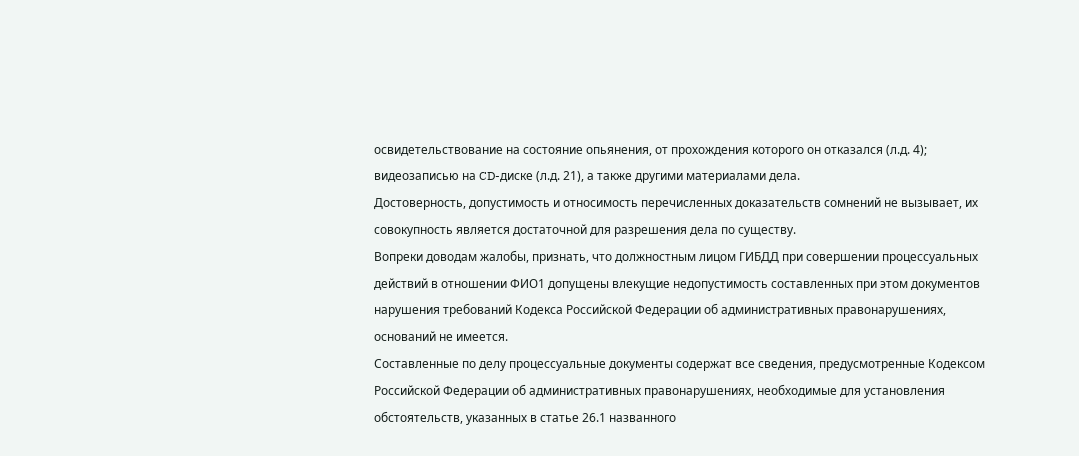освидетельствование на состояние опьянения, от прохождения которого он отказался (л.д. 4); видеозаписью на CD-диске (л.д. 21), а также другими материалами дела.
Достоверность, допустимость и относимость перечисленных доказательств сомнений не вызывает, их совокупность является достаточной для разрешения дела по существу.
Вопреки доводам жалобы, признать, что должностным лицом ГИБДД при совершении процессуальных действий в отношении ФИО1 допущены влекущие недопустимость составленных при этом документов нарушения требований Кодекса Российской Федерации об административных правонарушениях, оснований не имеется.
Составленные по делу процессуальные документы содержат все сведения, предусмотренные Кодексом Российской Федерации об административных правонарушениях, необходимые для установления обстоятельств, указанных в статье 26.1 названного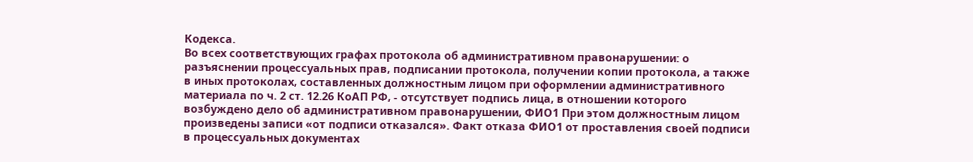Кодекса.
Во всех соответствующих графах протокола об административном правонарушении: о разъяснении процессуальных прав, подписании протокола, получении копии протокола, а также в иных протоколах, составленных должностным лицом при оформлении административного материала по ч. 2 ст. 12.26 КоАП РФ, - отсутствует подпись лица, в отношении которого возбуждено дело об административном правонарушении, ФИО1 При этом должностным лицом произведены записи «от подписи отказался». Факт отказа ФИО1 от проставления своей подписи в процессуальных документах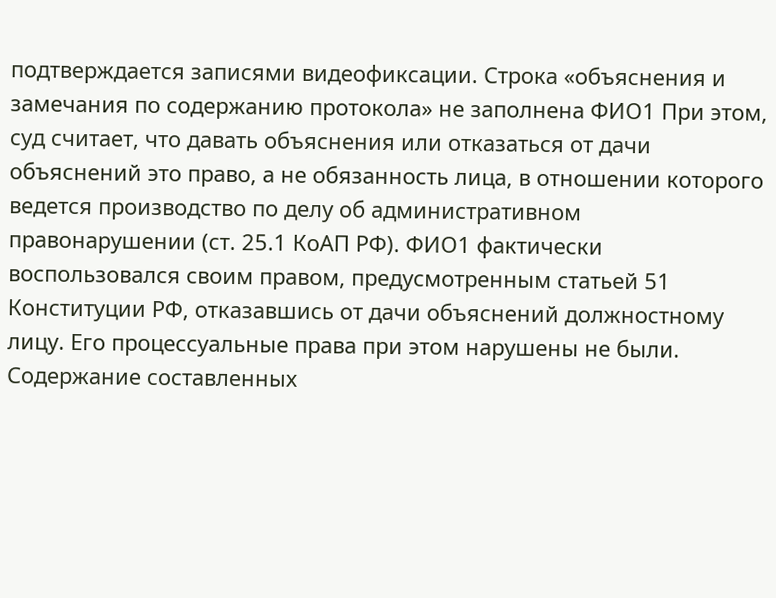подтверждается записями видеофиксации. Строка «объяснения и замечания по содержанию протокола» не заполнена ФИО1 При этом, суд считает, что давать объяснения или отказаться от дачи объяснений это право, а не обязанность лица, в отношении которого ведется производство по делу об административном правонарушении (ст. 25.1 КоАП РФ). ФИО1 фактически воспользовался своим правом, предусмотренным статьей 51 Конституции РФ, отказавшись от дачи объяснений должностному лицу. Его процессуальные права при этом нарушены не были.
Содержание составленных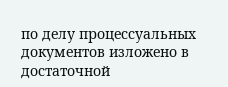по делу процессуальных документов изложено в достаточной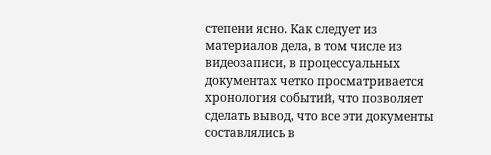степени ясно. Как следует из материалов дела, в том числе из видеозаписи, в процессуальных документах четко просматривается хронология событий, что позволяет сделать вывод, что все эти документы составлялись в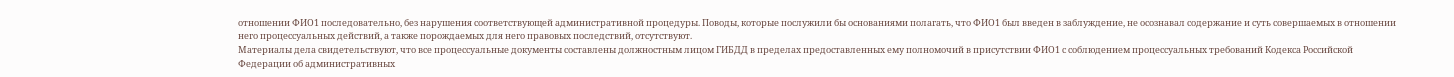отношении ФИО1 последовательно, без нарушения соответствующей административной процедуры. Поводы, которые послужили бы основаниями полагать, что ФИО1 был введен в заблуждение, не осознавал содержание и суть совершаемых в отношении него процессуальных действий, а также порождаемых для него правовых последствий, отсутствуют.
Материалы дела свидетельствуют, что все процессуальные документы составлены должностным лицом ГИБДД в пределах предоставленных ему полномочий в присутствии ФИО1 с соблюдением процессуальных требований Кодекса Российской Федерации об административных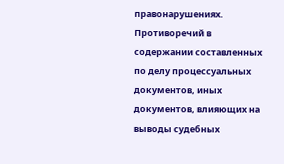правонарушениях. Противоречий в содержании составленных по делу процессуальных документов, иных документов, влияющих на выводы судебных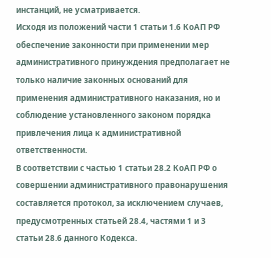инстанций, не усматривается.
Исходя из положений части 1 статьи 1.6 КоАП РФ обеспечение законности при применении мер административного принуждения предполагает не только наличие законных оснований для применения административного наказания, но и соблюдение установленного законом порядка привлечения лица к административной ответственности.
В соответствии с частью 1 статьи 28.2 КоАП РФ о совершении административного правонарушения составляется протокол, за исключением случаев, предусмотренных статьей 28.4, частями 1 и 3 статьи 28.6 данного Кодекса.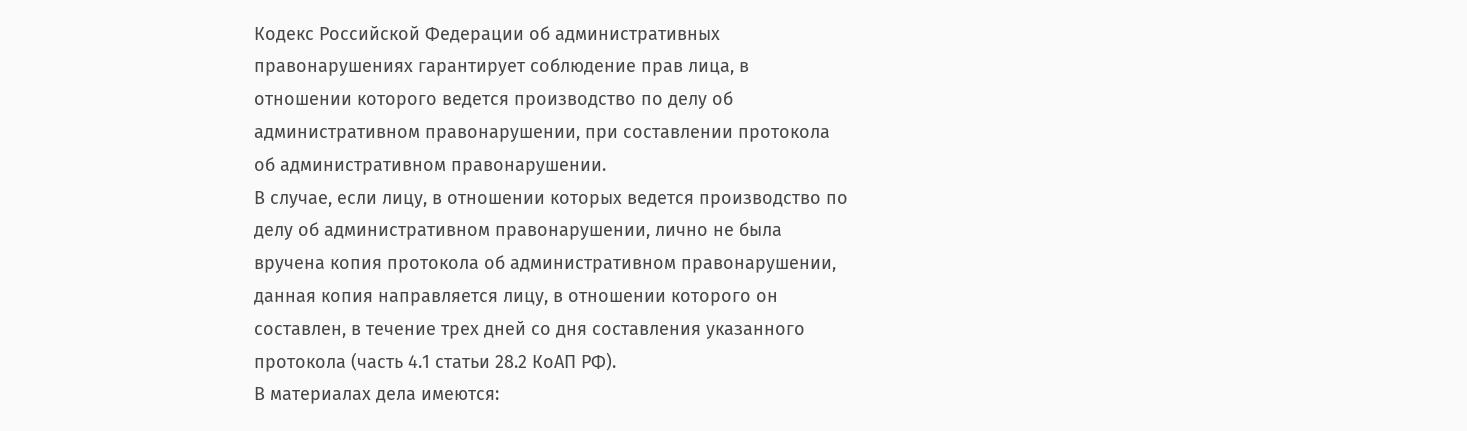Кодекс Российской Федерации об административных правонарушениях гарантирует соблюдение прав лица, в отношении которого ведется производство по делу об административном правонарушении, при составлении протокола об административном правонарушении.
В случае, если лицу, в отношении которых ведется производство по делу об административном правонарушении, лично не была вручена копия протокола об административном правонарушении, данная копия направляется лицу, в отношении которого он составлен, в течение трех дней со дня составления указанного протокола (часть 4.1 статьи 28.2 КоАП РФ).
В материалах дела имеются: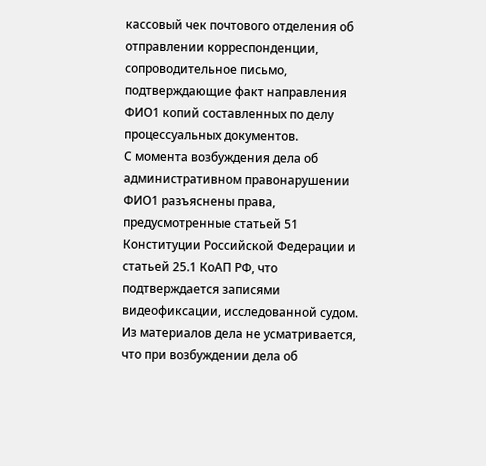кассовый чек почтового отделения об отправлении корреспонденции, сопроводительное письмо, подтверждающие факт направления ФИО1 копий составленных по делу процессуальных документов.
С момента возбуждения дела об административном правонарушении ФИО1 разъяснены права, предусмотренные статьей 51 Конституции Российской Федерации и статьей 25.1 КоАП РФ, что подтверждается записями видеофиксации, исследованной судом. Из материалов дела не усматривается, что при возбуждении дела об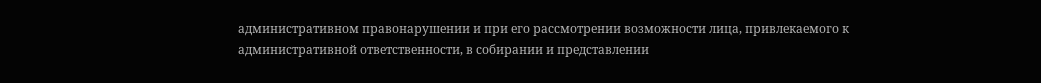административном правонарушении и при его рассмотрении возможности лица, привлекаемого к административной ответственности, в собирании и представлении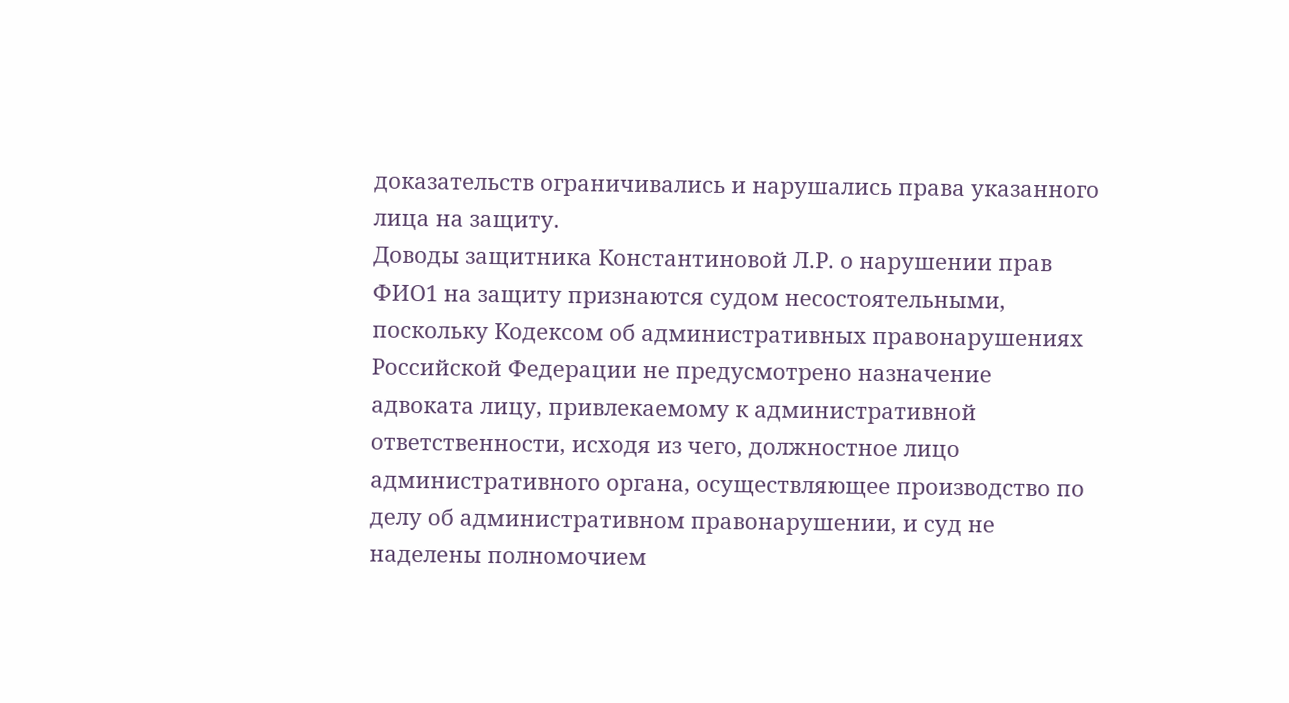доказательств ограничивались и нарушались права указанного лица на защиту.
Доводы защитника Константиновой Л.Р. о нарушении прав ФИО1 на защиту признаются судом несостоятельными, поскольку Кодексом об административных правонарушениях Российской Федерации не предусмотрено назначение адвоката лицу, привлекаемому к административной ответственности, исходя из чего, должностное лицо административного органа, осуществляющее производство по делу об административном правонарушении, и суд не наделены полномочием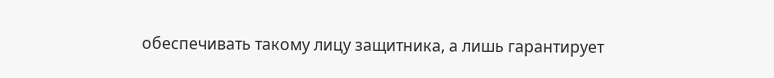обеспечивать такому лицу защитника, а лишь гарантирует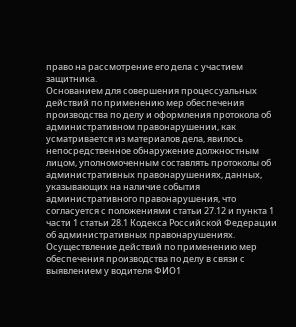право на рассмотрение его дела с участием защитника.
Основанием для совершения процессуальных действий по применению мер обеспечения производства по делу и оформления протокола об административном правонарушении, как усматривается из материалов дела, явилось непосредственное обнаружение должностным лицом, уполномоченным составлять протоколы об административных правонарушениях, данных, указывающих на наличие события административного правонарушения, что согласуется с положениями статьи 27.12 и пункта 1 части 1 статьи 28.1 Кодекса Российской Федерации об административных правонарушениях.
Осуществление действий по применению мер обеспечения производства по делу в связи с выявлением у водителя ФИО1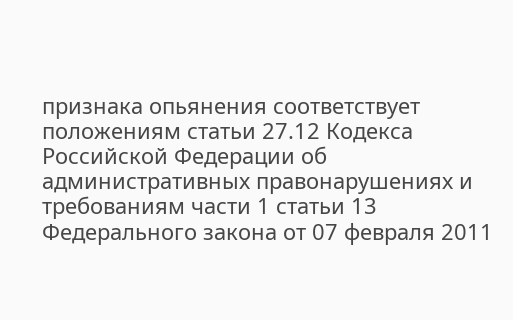признака опьянения соответствует положениям статьи 27.12 Кодекса Российской Федерации об административных правонарушениях и требованиям части 1 статьи 13 Федерального закона от 07 февраля 2011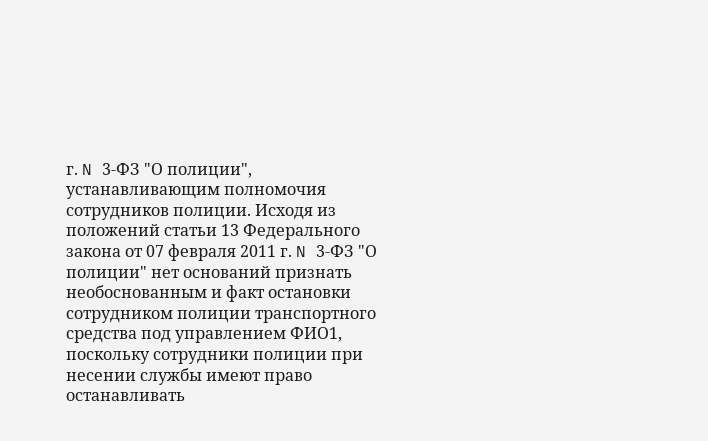г. N 3-ФЗ "О полиции", устанавливающим полномочия сотрудников полиции. Исходя из положений статьи 13 Федерального закона от 07 февраля 2011 г. N 3-ФЗ "О полиции" нет оснований признать необоснованным и факт остановки сотрудником полиции транспортного средства под управлением ФИО1, поскольку сотрудники полиции при несении службы имеют право останавливать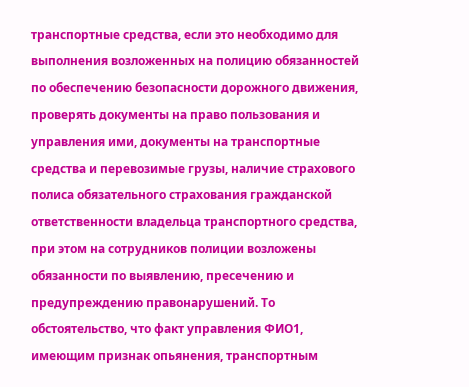транспортные средства, если это необходимо для выполнения возложенных на полицию обязанностей по обеспечению безопасности дорожного движения, проверять документы на право пользования и управления ими, документы на транспортные средства и перевозимые грузы, наличие страхового полиса обязательного страхования гражданской ответственности владельца транспортного средства, при этом на сотрудников полиции возложены обязанности по выявлению, пресечению и предупреждению правонарушений. То обстоятельство, что факт управления ФИО1, имеющим признак опьянения, транспортным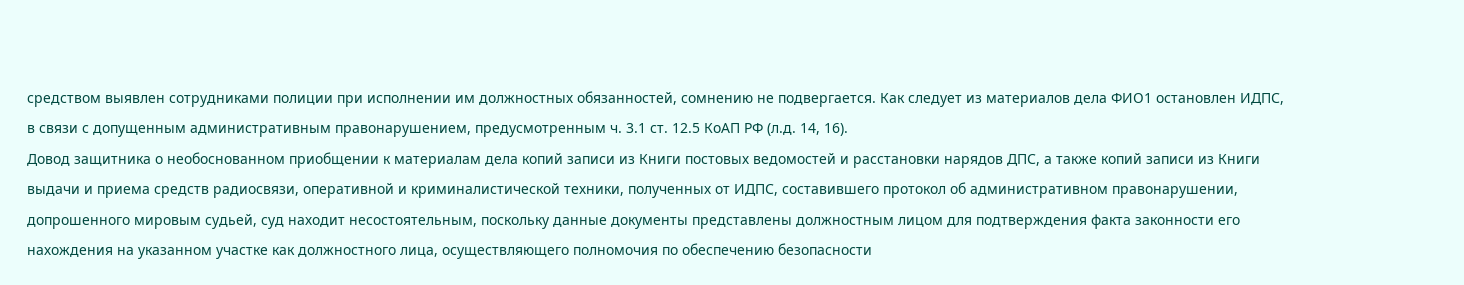средством выявлен сотрудниками полиции при исполнении им должностных обязанностей, сомнению не подвергается. Как следует из материалов дела ФИО1 остановлен ИДПС, в связи с допущенным административным правонарушением, предусмотренным ч. 3.1 ст. 12.5 КоАП РФ (л.д. 14, 16).
Довод защитника о необоснованном приобщении к материалам дела копий записи из Книги постовых ведомостей и расстановки нарядов ДПС, а также копий записи из Книги выдачи и приема средств радиосвязи, оперативной и криминалистической техники, полученных от ИДПС, составившего протокол об административном правонарушении, допрошенного мировым судьей, суд находит несостоятельным, поскольку данные документы представлены должностным лицом для подтверждения факта законности его нахождения на указанном участке как должностного лица, осуществляющего полномочия по обеспечению безопасности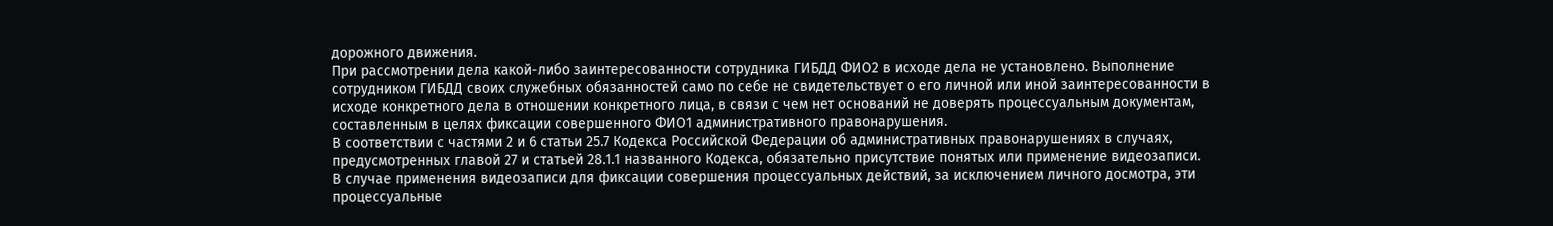дорожного движения.
При рассмотрении дела какой-либо заинтересованности сотрудника ГИБДД ФИО2 в исходе дела не установлено. Выполнение сотрудником ГИБДД своих служебных обязанностей само по себе не свидетельствует о его личной или иной заинтересованности в исходе конкретного дела в отношении конкретного лица, в связи с чем нет оснований не доверять процессуальным документам, составленным в целях фиксации совершенного ФИО1 административного правонарушения.
В соответствии с частями 2 и 6 статьи 25.7 Кодекса Российской Федерации об административных правонарушениях в случаях, предусмотренных главой 27 и статьей 28.1.1 названного Кодекса, обязательно присутствие понятых или применение видеозаписи.
В случае применения видеозаписи для фиксации совершения процессуальных действий, за исключением личного досмотра, эти процессуальные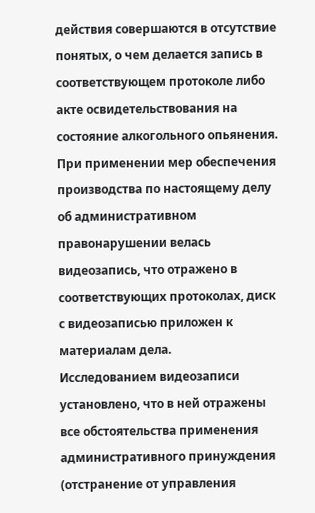действия совершаются в отсутствие понятых, о чем делается запись в соответствующем протоколе либо акте освидетельствования на состояние алкогольного опьянения.
При применении мер обеспечения производства по настоящему делу об административном правонарушении велась видеозапись, что отражено в соответствующих протоколах, диск с видеозаписью приложен к материалам дела.
Исследованием видеозаписи установлено, что в ней отражены все обстоятельства применения административного принуждения (отстранение от управления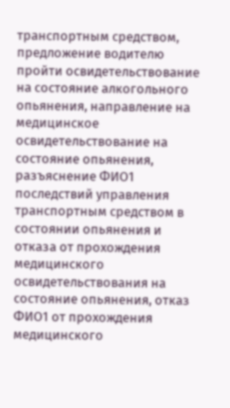транспортным средством, предложение водителю пройти освидетельствование на состояние алкогольного опьянения, направление на медицинское освидетельствование на состояние опьянения, разъяснение ФИО1 последствий управления транспортным средством в состоянии опьянения и отказа от прохождения медицинского освидетельствования на состояние опьянения, отказ ФИО1 от прохождения медицинского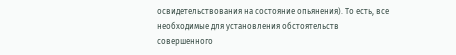освидетельствования на состояние опьянения). То есть, все необходимые для установления обстоятельств совершенного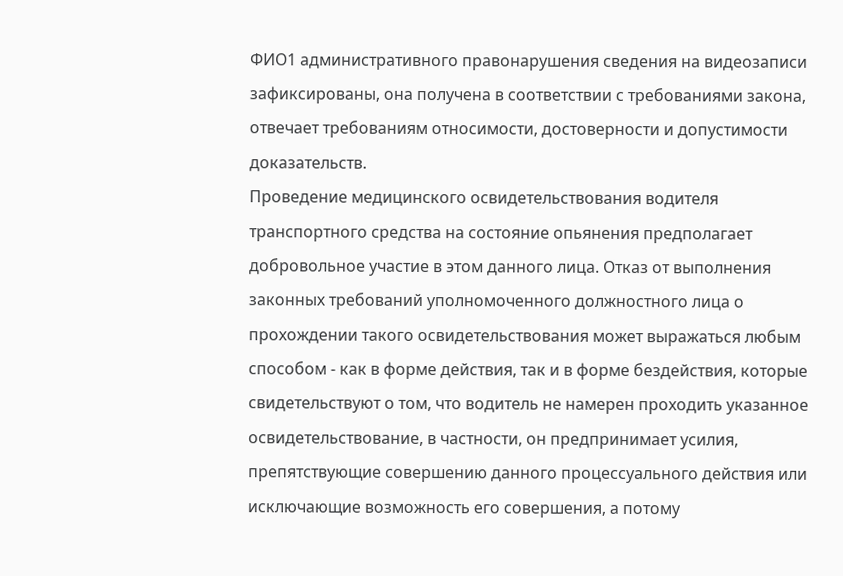ФИО1 административного правонарушения сведения на видеозаписи зафиксированы, она получена в соответствии с требованиями закона, отвечает требованиям относимости, достоверности и допустимости доказательств.
Проведение медицинского освидетельствования водителя транспортного средства на состояние опьянения предполагает добровольное участие в этом данного лица. Отказ от выполнения законных требований уполномоченного должностного лица о прохождении такого освидетельствования может выражаться любым способом - как в форме действия, так и в форме бездействия, которые свидетельствуют о том, что водитель не намерен проходить указанное освидетельствование, в частности, он предпринимает усилия, препятствующие совершению данного процессуального действия или исключающие возможность его совершения, а потому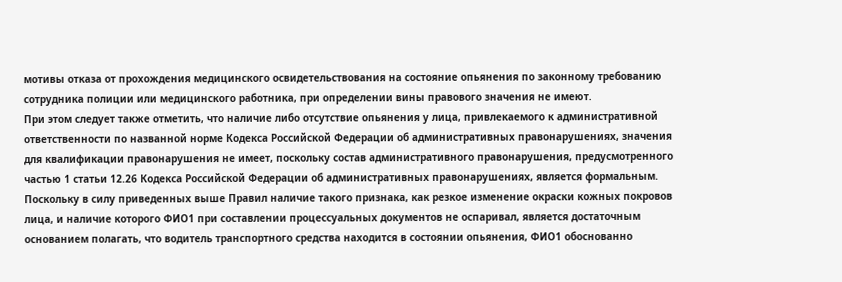мотивы отказа от прохождения медицинского освидетельствования на состояние опьянения по законному требованию сотрудника полиции или медицинского работника, при определении вины правового значения не имеют.
При этом следует также отметить, что наличие либо отсутствие опьянения у лица, привлекаемого к административной ответственности по названной норме Кодекса Российской Федерации об административных правонарушениях, значения для квалификации правонарушения не имеет, поскольку состав административного правонарушения, предусмотренного частью 1 статьи 12.26 Кодекса Российской Федерации об административных правонарушениях, является формальным.
Поскольку в силу приведенных выше Правил наличие такого признака, как резкое изменение окраски кожных покровов лица, и наличие которого ФИО1 при составлении процессуальных документов не оспаривал, является достаточным основанием полагать, что водитель транспортного средства находится в состоянии опьянения, ФИО1 обоснованно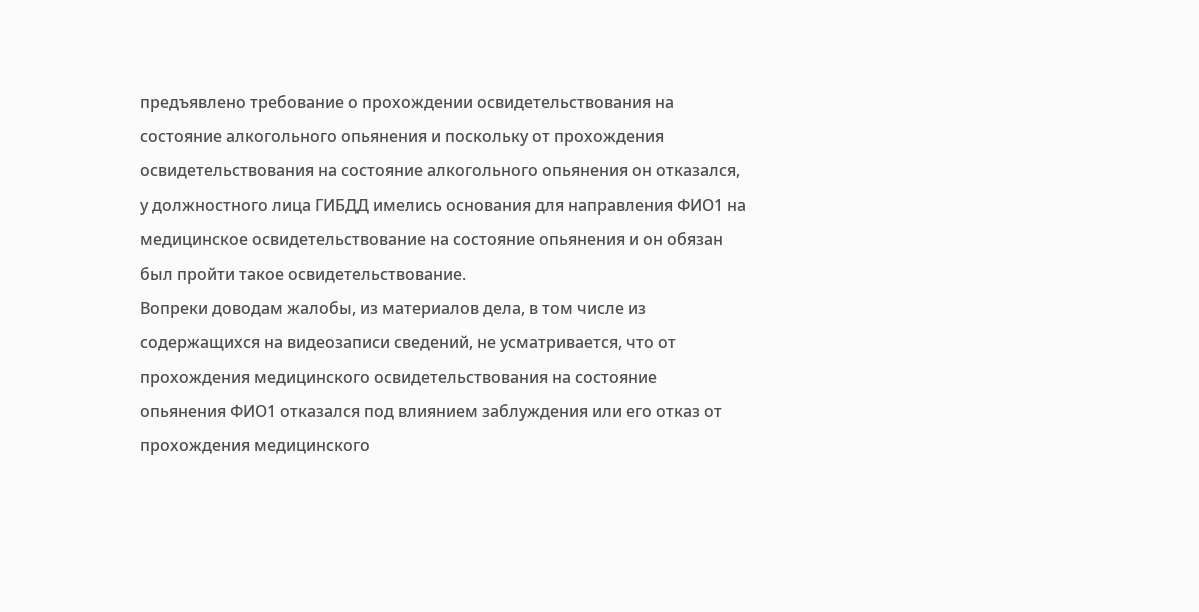предъявлено требование о прохождении освидетельствования на состояние алкогольного опьянения и поскольку от прохождения освидетельствования на состояние алкогольного опьянения он отказался, у должностного лица ГИБДД имелись основания для направления ФИО1 на медицинское освидетельствование на состояние опьянения и он обязан был пройти такое освидетельствование.
Вопреки доводам жалобы, из материалов дела, в том числе из содержащихся на видеозаписи сведений, не усматривается, что от прохождения медицинского освидетельствования на состояние опьянения ФИО1 отказался под влиянием заблуждения или его отказ от прохождения медицинского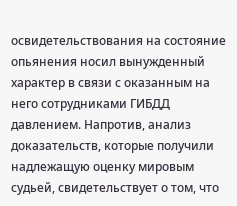освидетельствования на состояние опьянения носил вынужденный характер в связи с оказанным на него сотрудниками ГИБДД давлением. Напротив, анализ доказательств, которые получили надлежащую оценку мировым судьей, свидетельствует о том, что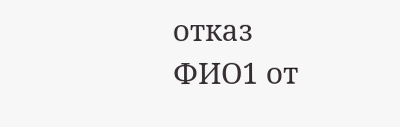отказ ФИО1 от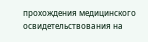прохождения медицинского освидетельствования на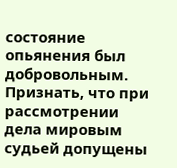состояние опьянения был добровольным.
Признать, что при рассмотрении дела мировым судьей допущены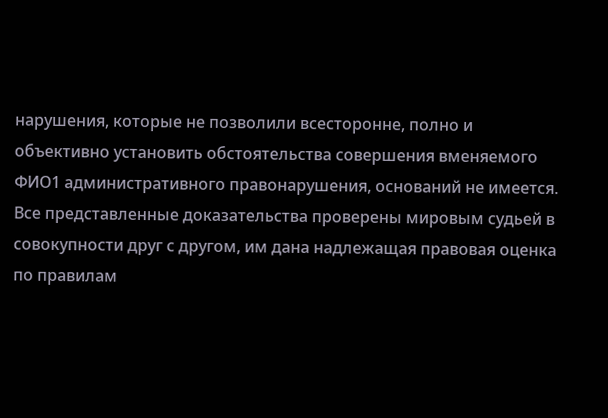нарушения, которые не позволили всесторонне, полно и объективно установить обстоятельства совершения вменяемого ФИО1 административного правонарушения, оснований не имеется. Все представленные доказательства проверены мировым судьей в совокупности друг с другом, им дана надлежащая правовая оценка по правилам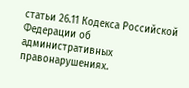статьи 26.11 Кодекса Российской Федерации об административных правонарушениях.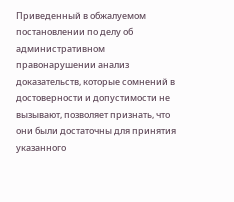Приведенный в обжалуемом постановлении по делу об административном правонарушении анализ доказательств, которые сомнений в достоверности и допустимости не вызывают, позволяет признать, что они были достаточны для принятия указанного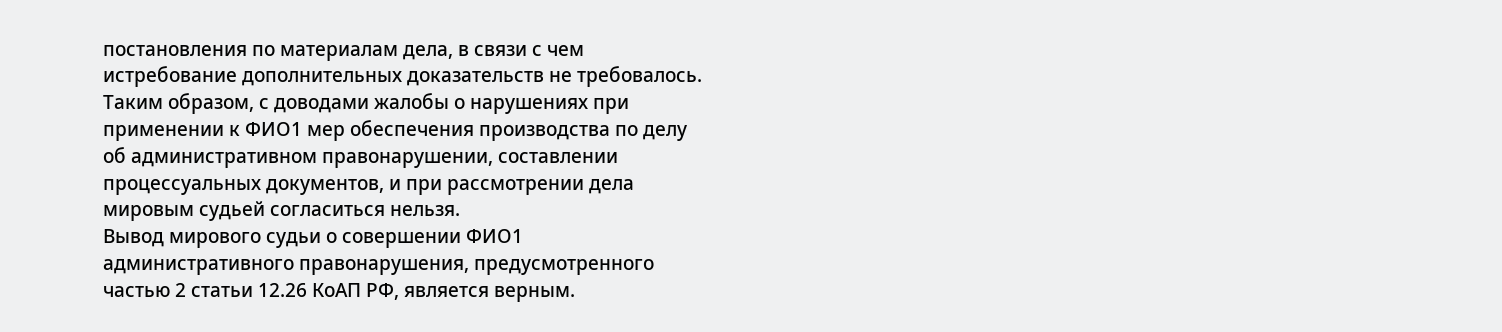постановления по материалам дела, в связи с чем истребование дополнительных доказательств не требовалось.
Таким образом, с доводами жалобы о нарушениях при применении к ФИО1 мер обеспечения производства по делу об административном правонарушении, составлении процессуальных документов, и при рассмотрении дела мировым судьей согласиться нельзя.
Вывод мирового судьи о совершении ФИО1 административного правонарушения, предусмотренного частью 2 статьи 12.26 КоАП РФ, является верным.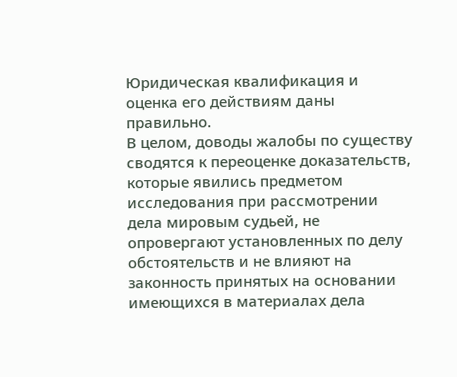Юридическая квалификация и оценка его действиям даны правильно.
В целом, доводы жалобы по существу сводятся к переоценке доказательств, которые явились предметом исследования при рассмотрении дела мировым судьей, не опровергают установленных по делу обстоятельств и не влияют на законность принятых на основании имеющихся в материалах дела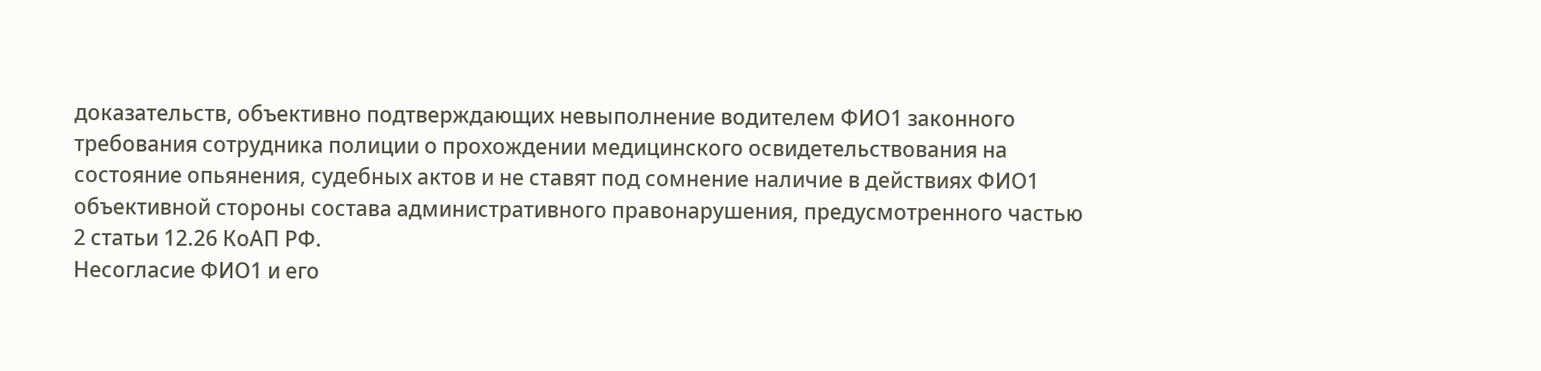доказательств, объективно подтверждающих невыполнение водителем ФИО1 законного требования сотрудника полиции о прохождении медицинского освидетельствования на состояние опьянения, судебных актов и не ставят под сомнение наличие в действиях ФИО1 объективной стороны состава административного правонарушения, предусмотренного частью 2 статьи 12.26 КоАП РФ.
Несогласие ФИО1 и его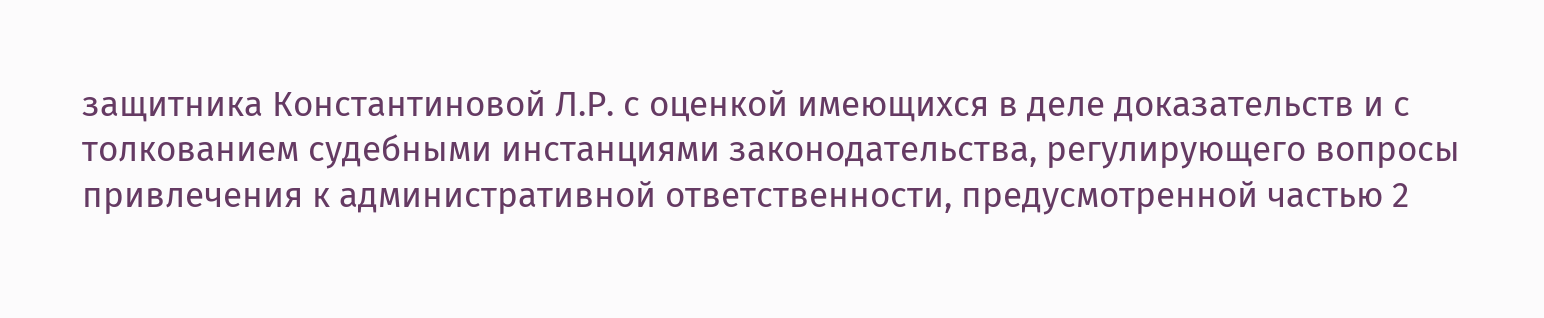защитника Константиновой Л.Р. с оценкой имеющихся в деле доказательств и с толкованием судебными инстанциями законодательства, регулирующего вопросы привлечения к административной ответственности, предусмотренной частью 2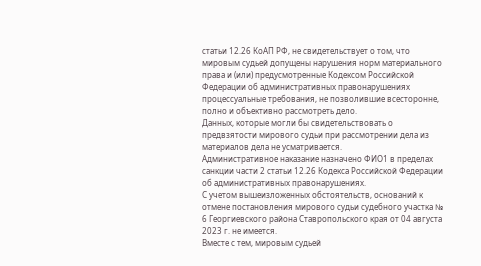статьи 12.26 КоАП РФ, не свидетельствует о том, что мировым судьей допущены нарушения норм материального права и (или) предусмотренные Кодексом Российской Федерации об административных правонарушениях процессуальные требования, не позволившие всесторонне, полно и объективно рассмотреть дело.
Данных, которые могли бы свидетельствовать о предвзятости мирового судьи при рассмотрении дела из материалов дела не усматривается.
Административное наказание назначено ФИО1 в пределах санкции части 2 статьи 12.26 Кодекса Российской Федерации об административных правонарушениях.
С учетом вышеизложенных обстоятельств, оснований к отмене постановления мирового судьи судебного участка № 6 Георгиевского района Ставропольского края от 04 августа 2023 г. не имеется.
Вместе с тем, мировым судьей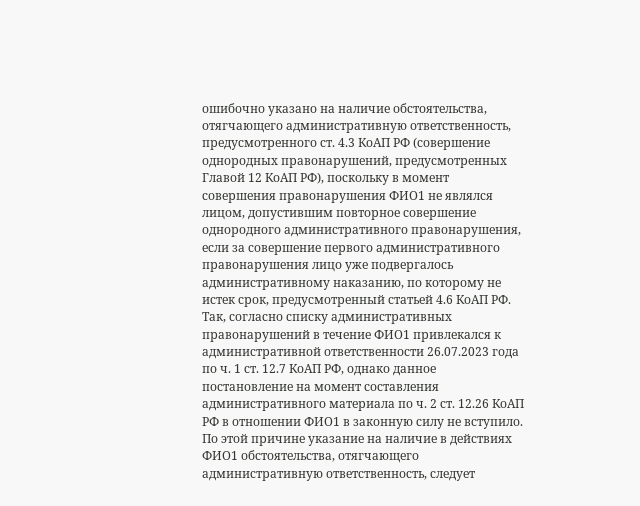ошибочно указано на наличие обстоятельства, отягчающего административную ответственность, предусмотренного ст. 4.3 КоАП РФ (совершение однородных правонарушений, предусмотренных Главой 12 КоАП РФ), поскольку в момент совершения правонарушения ФИО1 не являлся лицом, допустившим повторное совершение однородного административного правонарушения, если за совершение первого административного правонарушения лицо уже подвергалось административному наказанию, по которому не истек срок, предусмотренный статьей 4.6 КоАП РФ. Так, согласно списку административных правонарушений в течение ФИО1 привлекался к административной ответственности 26.07.2023 года по ч. 1 ст. 12.7 КоАП РФ, однако данное постановление на момент составления административного материала по ч. 2 ст. 12.26 КоАП РФ в отношении ФИО1 в законную силу не вступило.
По этой причине указание на наличие в действиях ФИО1 обстоятельства, отягчающего административную ответственность, следует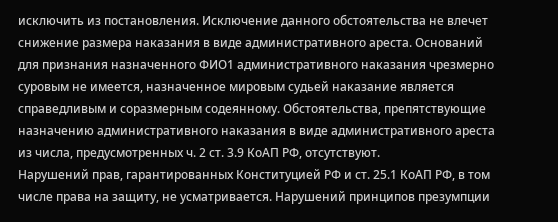исключить из постановления. Исключение данного обстоятельства не влечет снижение размера наказания в виде административного ареста. Оснований для признания назначенного ФИО1 административного наказания чрезмерно суровым не имеется, назначенное мировым судьей наказание является справедливым и соразмерным содеянному. Обстоятельства, препятствующие назначению административного наказания в виде административного ареста из числа, предусмотренных ч. 2 ст. 3.9 КоАП РФ, отсутствуют.
Нарушений прав, гарантированных Конституцией РФ и ст. 25.1 КоАП РФ, в том числе права на защиту, не усматривается. Нарушений принципов презумпции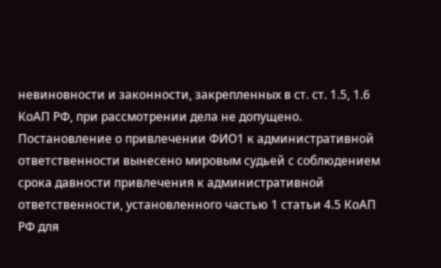невиновности и законности, закрепленных в ст. ст. 1.5, 1.6 КоАП РФ, при рассмотрении дела не допущено.
Постановление о привлечении ФИО1 к административной ответственности вынесено мировым судьей с соблюдением срока давности привлечения к административной ответственности, установленного частью 1 статьи 4.5 КоАП РФ для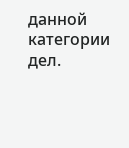данной категории дел.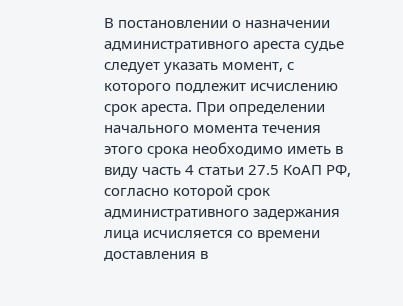В постановлении о назначении административного ареста судье следует указать момент, с которого подлежит исчислению срок ареста. При определении начального момента течения этого срока необходимо иметь в виду часть 4 статьи 27.5 КоАП РФ, согласно которой срок административного задержания лица исчисляется со времени доставления в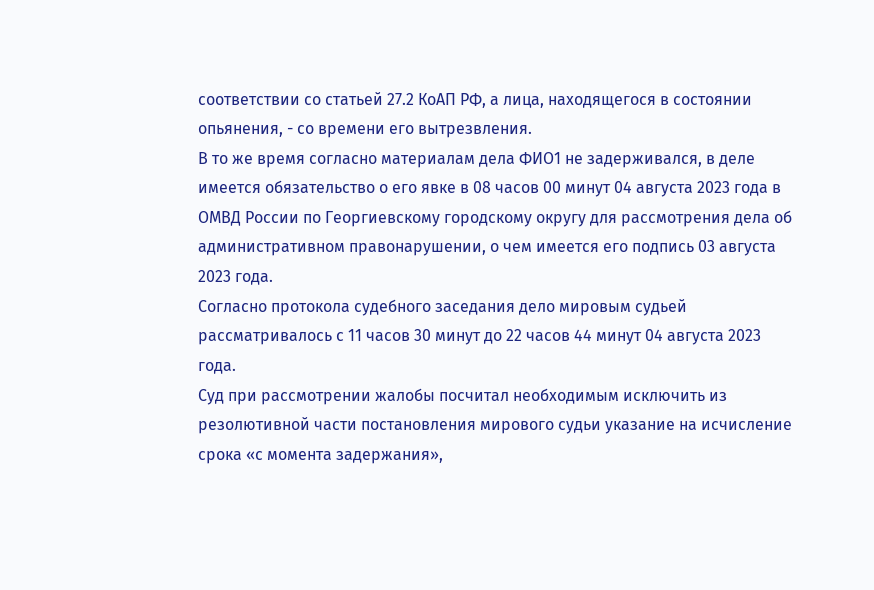соответствии со статьей 27.2 КоАП РФ, а лица, находящегося в состоянии опьянения, - со времени его вытрезвления.
В то же время согласно материалам дела ФИО1 не задерживался, в деле имеется обязательство о его явке в 08 часов 00 минут 04 августа 2023 года в ОМВД России по Георгиевскому городскому округу для рассмотрения дела об административном правонарушении, о чем имеется его подпись 03 августа 2023 года.
Согласно протокола судебного заседания дело мировым судьей рассматривалось с 11 часов 30 минут до 22 часов 44 минут 04 августа 2023 года.
Суд при рассмотрении жалобы посчитал необходимым исключить из резолютивной части постановления мирового судьи указание на исчисление срока «с момента задержания»,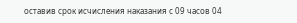оставив срок исчисления наказания с 09 часов 04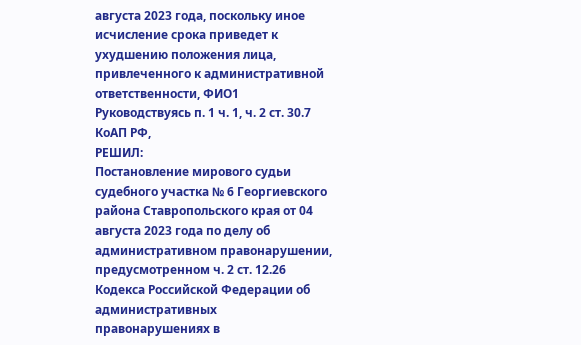августа 2023 года, поскольку иное исчисление срока приведет к ухудшению положения лица, привлеченного к административной ответственности, ФИО1
Руководствуясь п. 1 ч. 1, ч. 2 ст. 30.7 КоАП РФ,
РЕШИЛ:
Постановление мирового судьи судебного участка № 6 Георгиевского района Ставропольского края от 04 августа 2023 года по делу об административном правонарушении, предусмотренном ч. 2 ст. 12.26 Кодекса Российской Федерации об административных правонарушениях в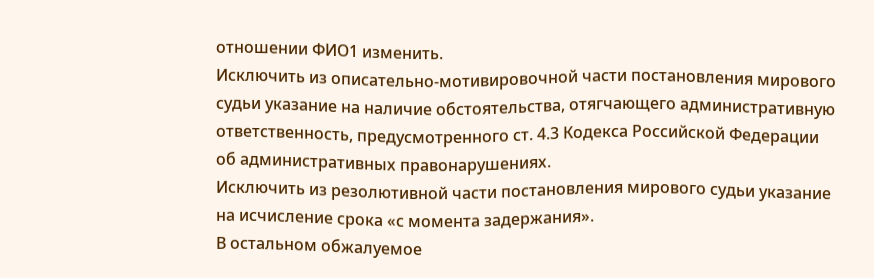отношении ФИО1 изменить.
Исключить из описательно-мотивировочной части постановления мирового судьи указание на наличие обстоятельства, отягчающего административную ответственность, предусмотренного ст. 4.3 Кодекса Российской Федерации об административных правонарушениях.
Исключить из резолютивной части постановления мирового судьи указание на исчисление срока «с момента задержания».
В остальном обжалуемое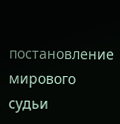постановление мирового судьи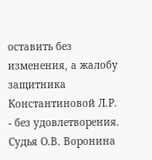оставить без изменения, а жалобу защитника Константиновой Л.Р. - без удовлетворения.
Судья О.В. Воронина